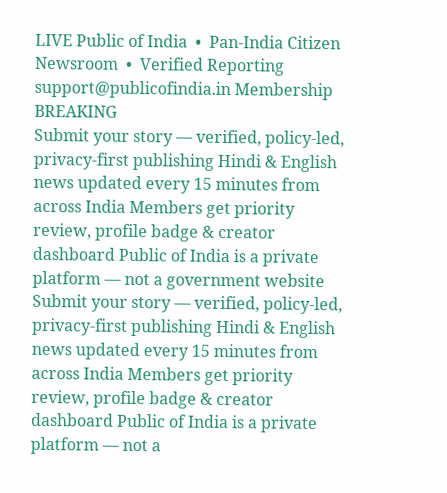LIVE Public of India  •  Pan-India Citizen Newsroom  •  Verified Reporting
support@publicofindia.in Membership
BREAKING
Submit your story — verified, policy-led, privacy-first publishing Hindi & English news updated every 15 minutes from across India Members get priority review, profile badge & creator dashboard Public of India is a private platform — not a government website Submit your story — verified, policy-led, privacy-first publishing Hindi & English news updated every 15 minutes from across India Members get priority review, profile badge & creator dashboard Public of India is a private platform — not a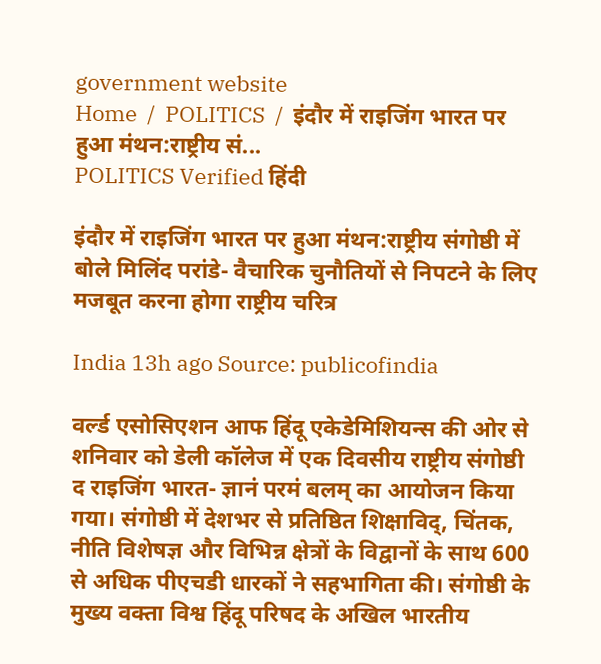government website
Home  /  POLITICS  /  इंदौर में राइजिंग भारत पर हुआ मंथन:राष्ट्रीय सं...
POLITICS Verified हिंदी

इंदौर में राइजिंग भारत पर हुआ मंथन:राष्ट्रीय संगोष्ठी में बोले मिलिंद परांडे- वैचारिक चुनौतियों से निपटने के लिए मजबूत करना होगा राष्ट्रीय चरित्र

India 13h ago Source: publicofindia

वर्ल्ड एसोसिएशन आफ हिंदू एकेडेमिशियन्स की ओर से शनिवार को डेली कॉलेज में एक दिवसीय राष्ट्रीय संगोष्ठी द राइजिंग भारत- ज्ञानं परमं बलम् का आयोजन किया गया। संगोष्ठी में देशभर से प्रतिष्ठित शिक्षाविद्, चिंतक, नीति विशेषज्ञ और विभिन्न क्षेत्रों के विद्वानों के साथ 600 से अधिक पीएचडी धारकों ने सहभागिता की। संगोष्ठी के मुख्य वक्ता विश्व हिंदू परिषद के अखिल भारतीय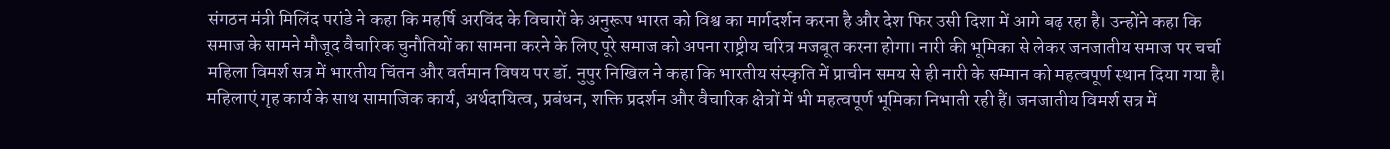संगठन मंत्री मिलिंद परांडे ने कहा कि महर्षि अरविंद के विचारों के अनुरूप भारत को विश्व का मार्गदर्शन करना है और देश फिर उसी दिशा में आगे बढ़ रहा है। उन्होंने कहा कि समाज के सामने मौजूद वैचारिक चुनौतियों का सामना करने के लिए पूरे समाज को अपना राष्ट्रीय चरित्र मजबूत करना होगा। नारी की भूमिका से लेकर जनजातीय समाज पर चर्चा महिला विमर्श सत्र में भारतीय चिंतन और वर्तमान विषय पर डॉ. नुपुर निखिल ने कहा कि भारतीय संस्कृति में प्राचीन समय से ही नारी के सम्मान को महत्वपूर्ण स्थान दिया गया है। महिलाएं गृह कार्य के साथ सामाजिक कार्य, अर्थदायित्व, प्रबंधन, शक्ति प्रदर्शन और वैचारिक क्षेत्रों में भी महत्वपूर्ण भूमिका निभाती रही हैं। जनजातीय विमर्श सत्र में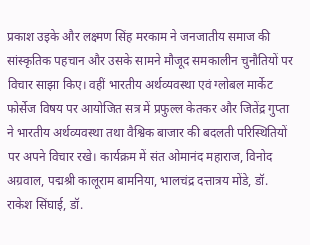प्रकाश उइके और लक्ष्मण सिंह मरकाम ने जनजातीय समाज की सांस्कृतिक पहचान और उसके सामने मौजूद समकालीन चुनौतियों पर विचार साझा किए। वहीं भारतीय अर्थव्यवस्था एवं ग्लोबल मार्केट फोर्सेज विषय पर आयोजित सत्र में प्रफुल्ल केतकर और जितेंद्र गुप्ता ने भारतीय अर्थव्यवस्था तथा वैश्विक बाजार की बदलती परिस्थितियों पर अपने विचार रखे। कार्यक्रम में संत ओमानंद महाराज, विनोद अग्रवाल, पद्मश्री कालूराम बामनिया, भालचंद्र दत्तात्रय मोंडे, डॉ. राकेश सिंघाई, डॉ.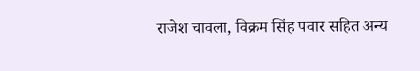राजेश चावला, विक्रम सिंह पवार सहित अन्य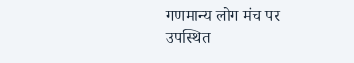गणमान्य लोग मंच पर उपस्थित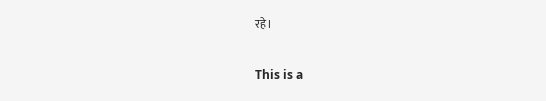रहे।

This is a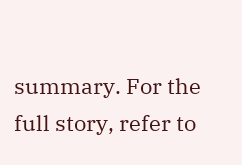summary. For the full story, refer to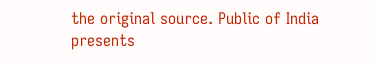the original source. Public of India presents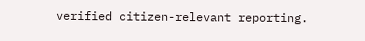verified citizen-relevant reporting.